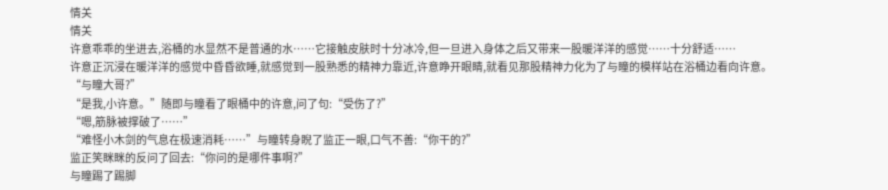情关
情关
许意乖乖的坐进去,浴桶的水显然不是普通的水……它接触皮肤时十分冰冷,但一旦进入身体之后又带来一股暖洋洋的感觉……十分舒适……
许意正沉浸在暖洋洋的感觉中昏昏欲睡,就感觉到一股熟悉的精神力靠近,许意睁开眼睛,就看见那股精神力化为了与瞳的模样站在浴桶边看向许意。
“与瞳大哥?”
“是我,小许意。”随即与瞳看了眼桶中的许意,问了句:“受伤了?”
“嗯,筋脉被撑破了……”
“难怪小木剑的气息在极速消耗……”与瞳转身睨了监正一眼,口气不善:“你干的?”
监正笑眯眯的反问了回去:“你问的是哪件事啊?”
与瞳踢了踢脚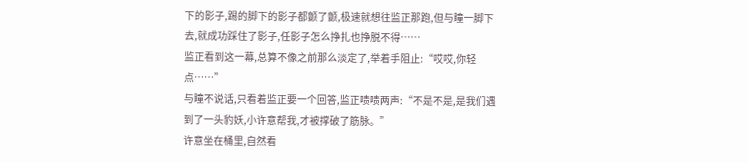下的影子,踢的脚下的影子都颤了颤,极速就想往监正那跑,但与瞳一脚下去,就成功踩住了影子,任影子怎么挣扎也挣脱不得……
监正看到这一幕,总算不像之前那么淡定了,举着手阻止:“哎哎,你轻点……”
与瞳不说话,只看着监正要一个回答,监正啧啧两声:“不是不是,是我们遇到了一头豹妖,小许意帮我,才被撑破了筋脉。”
许意坐在桶里,自然看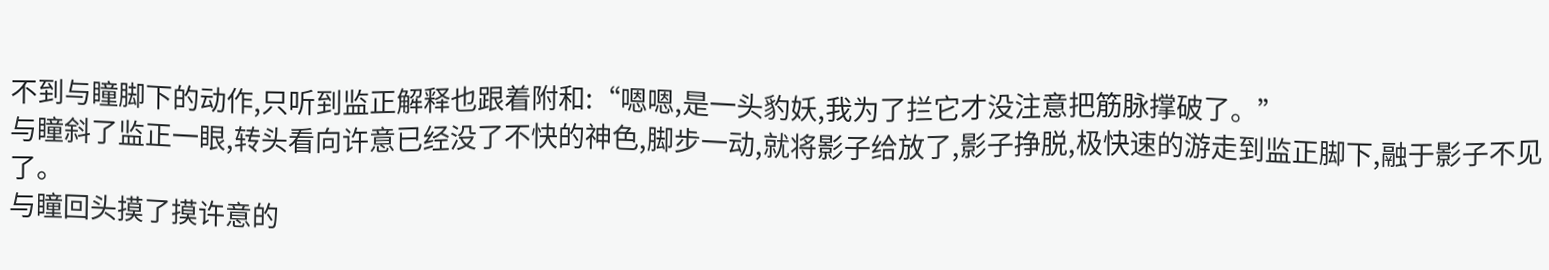不到与瞳脚下的动作,只听到监正解释也跟着附和:“嗯嗯,是一头豹妖,我为了拦它才没注意把筋脉撑破了。”
与瞳斜了监正一眼,转头看向许意已经没了不快的神色,脚步一动,就将影子给放了,影子挣脱,极快速的游走到监正脚下,融于影子不见了。
与瞳回头摸了摸许意的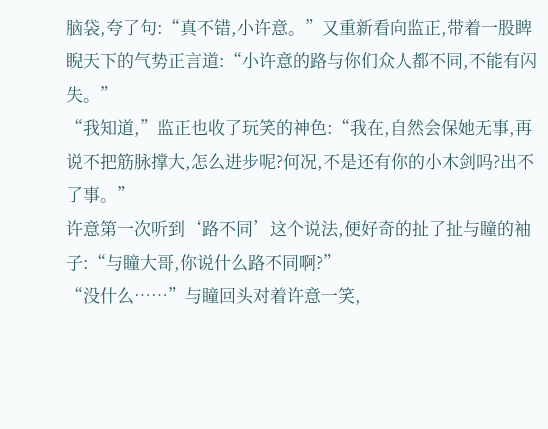脑袋,夸了句:“真不错,小许意。”又重新看向监正,带着一股睥睨天下的气势正言道:“小许意的路与你们众人都不同,不能有闪失。”
“我知道,”监正也收了玩笑的神色:“我在,自然会保她无事,再说不把筋脉撑大,怎么进步呢?何况,不是还有你的小木剑吗?出不了事。”
许意第一次听到‘路不同’这个说法,便好奇的扯了扯与瞳的袖子:“与瞳大哥,你说什么路不同啊?”
“没什么……”与瞳回头对着许意一笑,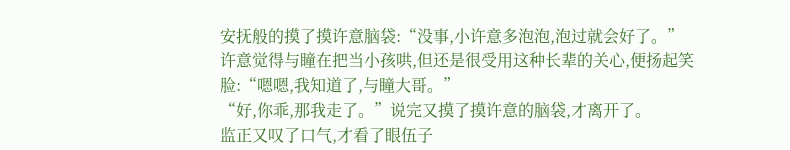安抚般的摸了摸许意脑袋:“没事,小许意多泡泡,泡过就会好了。”
许意觉得与瞳在把当小孩哄,但还是很受用这种长辈的关心,便扬起笑脸:“嗯嗯,我知道了,与瞳大哥。”
“好,你乖,那我走了。”说完又摸了摸许意的脑袋,才离开了。
监正又叹了口气,才看了眼伍子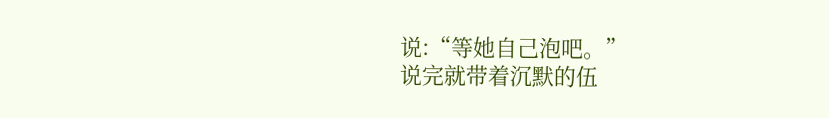说:“等她自己泡吧。”
说完就带着沉默的伍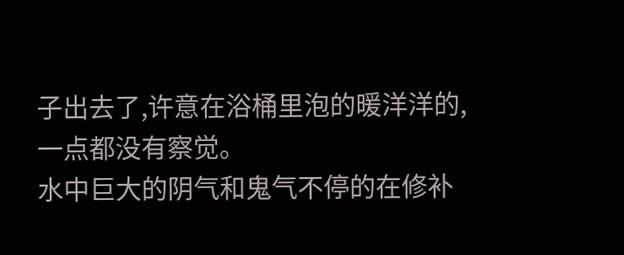子出去了,许意在浴桶里泡的暖洋洋的,一点都没有察觉。
水中巨大的阴气和鬼气不停的在修补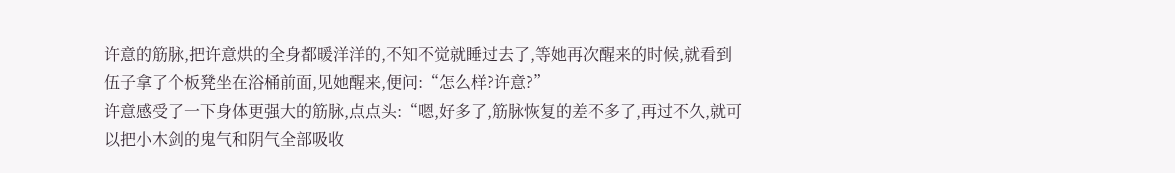许意的筋脉,把许意烘的全身都暖洋洋的,不知不觉就睡过去了,等她再次醒来的时候,就看到伍子拿了个板凳坐在浴桶前面,见她醒来,便问:“怎么样?许意?”
许意感受了一下身体更强大的筋脉,点点头:“嗯,好多了,筋脉恢复的差不多了,再过不久,就可以把小木剑的鬼气和阴气全部吸收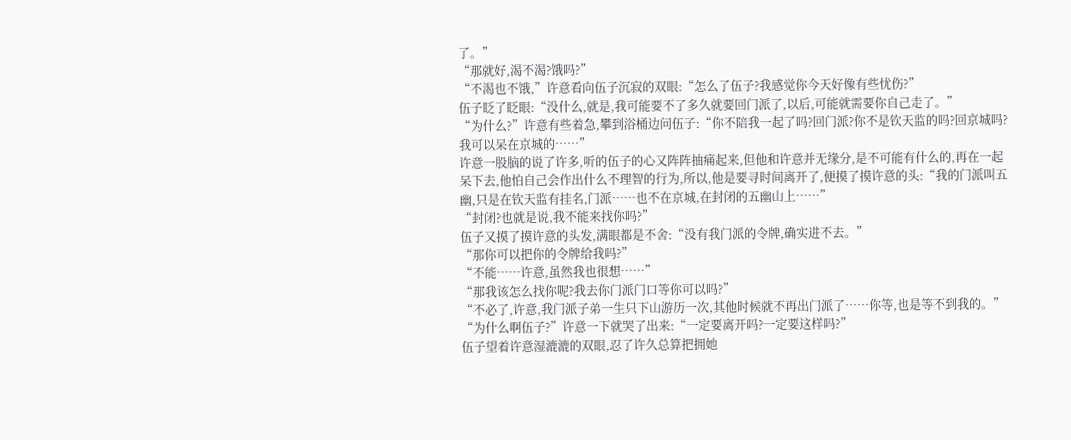了。”
“那就好,渴不渴?饿吗?”
“不渴也不饿,”许意看向伍子沉寂的双眼:“怎么了伍子?我感觉你今天好像有些忧伤?”
伍子眨了眨眼:“没什么,就是,我可能要不了多久就要回门派了,以后,可能就需要你自己走了。”
“为什么?”许意有些着急,攀到浴桶边问伍子:“你不陪我一起了吗?回门派?你不是钦天监的吗?回京城吗?我可以呆在京城的……”
许意一股脑的说了许多,听的伍子的心又阵阵抽痛起来,但他和许意并无缘分,是不可能有什么的,再在一起呆下去,他怕自己会作出什么不理智的行为,所以,他是要寻时间离开了,便摸了摸许意的头:“我的门派叫五幽,只是在钦天监有挂名,门派……也不在京城,在封闭的五幽山上……”
“封闭?也就是说,我不能来找你吗?”
伍子又摸了摸许意的头发,满眼都是不舍:“没有我门派的令牌,确实进不去。”
“那你可以把你的令牌给我吗?”
“不能……许意,虽然我也很想……”
“那我该怎么找你呢?我去你门派门口等你可以吗?”
“不必了,许意,我门派子弟一生只下山游历一次,其他时候就不再出门派了……你等,也是等不到我的。”
“为什么啊伍子?”许意一下就哭了出来:“一定要离开吗?一定要这样吗?”
伍子望着许意湿漉漉的双眼,忍了许久总算把拥她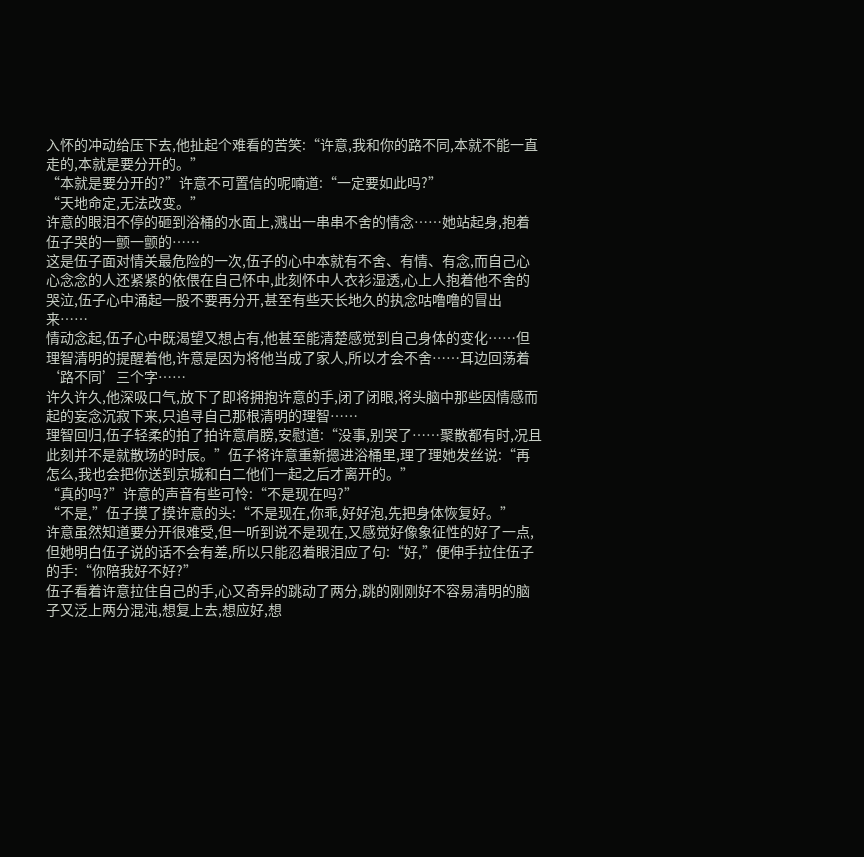入怀的冲动给压下去,他扯起个难看的苦笑:“许意,我和你的路不同,本就不能一直走的,本就是要分开的。”
“本就是要分开的?”许意不可置信的呢喃道:“一定要如此吗?”
“天地命定,无法改变。”
许意的眼泪不停的砸到浴桶的水面上,溅出一串串不舍的情念……她站起身,抱着伍子哭的一颤一颤的……
这是伍子面对情关最危险的一次,伍子的心中本就有不舍、有情、有念,而自己心心念念的人还紧紧的依偎在自己怀中,此刻怀中人衣衫湿透,心上人抱着他不舍的哭泣,伍子心中涌起一股不要再分开,甚至有些天长地久的执念咕噜噜的冒出来……
情动念起,伍子心中既渴望又想占有,他甚至能清楚感觉到自己身体的变化……但理智清明的提醒着他,许意是因为将他当成了家人,所以才会不舍……耳边回荡着‘路不同’三个字……
许久许久,他深吸口气,放下了即将拥抱许意的手,闭了闭眼,将头脑中那些因情感而起的妄念沉寂下来,只追寻自己那根清明的理智……
理智回归,伍子轻柔的拍了拍许意肩膀,安慰道:“没事,别哭了……聚散都有时,况且此刻并不是就散场的时辰。”伍子将许意重新摁进浴桶里,理了理她发丝说:“再怎么,我也会把你送到京城和白二他们一起之后才离开的。”
“真的吗?”许意的声音有些可怜:“不是现在吗?”
“不是,”伍子摸了摸许意的头:“不是现在,你乖,好好泡,先把身体恢复好。”
许意虽然知道要分开很难受,但一听到说不是现在,又感觉好像象征性的好了一点,但她明白伍子说的话不会有差,所以只能忍着眼泪应了句:“好,”便伸手拉住伍子的手:“你陪我好不好?”
伍子看着许意拉住自己的手,心又奇异的跳动了两分,跳的刚刚好不容易清明的脑子又泛上两分混沌,想复上去,想应好,想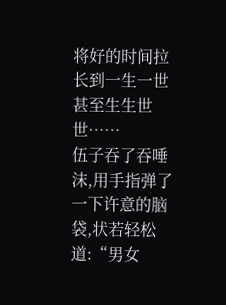将好的时间拉长到一生一世甚至生生世世……
伍子吞了吞唾沫,用手指弹了一下许意的脑袋,状若轻松道:“男女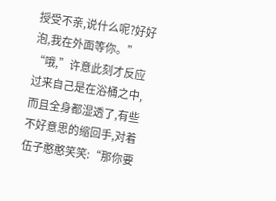授受不亲,说什么呢?好好泡,我在外面等你。”
“哦,”许意此刻才反应过来自己是在浴桶之中,而且全身都湿透了,有些不好意思的缩回手,对着伍子憨憨笑笑:“那你要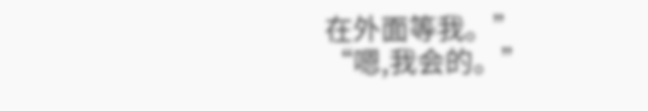在外面等我。”
“嗯,我会的。”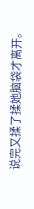说完又揉了揉她脑袋才离开。